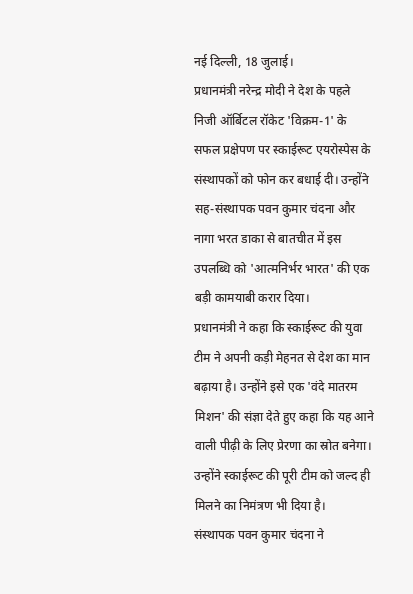नई दिल्ली, 18 जुलाई।
प्रधानमंत्री नरेन्द्र मोदी ने देश के पहले निजी ऑर्बिटल रॉकेट 'विक्रम-1' के सफल प्रक्षेपण पर स्काईरूट एयरोस्पेस के संस्थापकों को फोन कर बधाई दी। उन्होंने सह-संस्थापक पवन कुमार चंदना और नागा भरत डाका से बातचीत में इस उपलब्धि को 'आत्मनिर्भर भारत' की एक बड़ी कामयाबी करार दिया।
प्रधानमंत्री ने कहा कि स्काईरूट की युवा टीम ने अपनी कड़ी मेहनत से देश का मान बढ़ाया है। उन्होंने इसे एक 'वंदे मातरम मिशन' की संज्ञा देते हुए कहा कि यह आने वाली पीढ़ी के लिए प्रेरणा का स्रोत बनेगा। उन्होंने स्काईरूट की पूरी टीम को जल्द ही मिलने का निमंत्रण भी दिया है।
संस्थापक पवन कुमार चंदना ने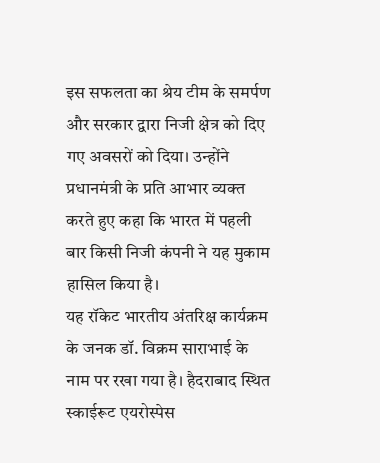इस सफलता का श्रेय टीम के समर्पण और सरकार द्वारा निजी क्षेत्र को दिए गए अवसरों को दिया। उन्होंने प्रधानमंत्री के प्रति आभार व्यक्त करते हुए कहा कि भारत में पहली बार किसी निजी कंपनी ने यह मुकाम हासिल किया है।
यह रॉकेट भारतीय अंतरिक्ष कार्यक्रम के जनक डॉ. विक्रम साराभाई के नाम पर रखा गया है। हैदराबाद स्थित स्काईरूट एयरोस्पेस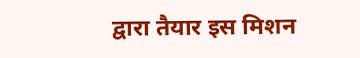द्वारा तैयार इस मिशन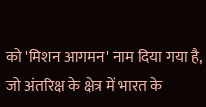को 'मिशन आगमन' नाम दिया गया है, जो अंतरिक्ष के क्षेत्र में भारत के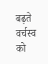बढ़ते वर्चस्व को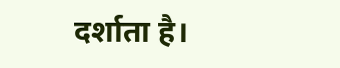दर्शाता है।